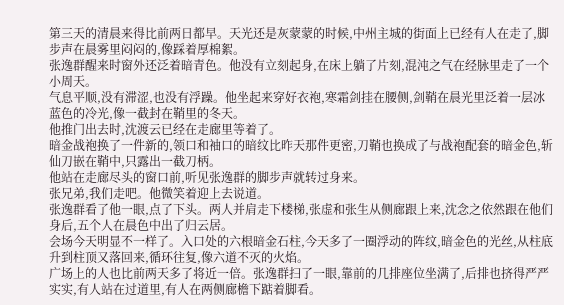第三天的清晨来得比前两日都早。天光还是灰蒙蒙的时候,中州主城的街面上已经有人在走了,脚步声在晨雾里闷闷的,像踩着厚棉絮。
张逸群醒来时窗外还泛着暗青色。他没有立刻起身,在床上躺了片刻,混沌之气在经脉里走了一个小周天。
气息平顺,没有滞涩,也没有浮躁。他坐起来穿好衣袍,寒霜剑挂在腰侧,剑鞘在晨光里泛着一层冰蓝色的冷光,像一截封在鞘里的冬天。
他推门出去时,沈渡云已经在走廊里等着了。
暗金战袍换了一件新的,领口和袖口的暗纹比昨天那件更密,刀鞘也换成了与战袍配套的暗金色,斩仙刀嵌在鞘中,只露出一截刀柄。
他站在走廊尽头的窗口前,听见张逸群的脚步声就转过身来。
张兄弟,我们走吧。他微笑着迎上去说道。
张逸群看了他一眼,点了下头。两人并肩走下楼梯,张虚和张生从侧廊跟上来,沈念之依然跟在他们身后,五个人在晨色中出了归云居。
会场今天明显不一样了。入口处的六根暗金石柱,今天多了一圈浮动的阵纹,暗金色的光丝,从柱底升到柱顶又落回来,循环往复,像六道不灭的火焰。
广场上的人也比前两天多了将近一倍。张逸群扫了一眼,靠前的几排座位坐满了,后排也挤得严严实实,有人站在过道里,有人在两侧廊檐下踮着脚看。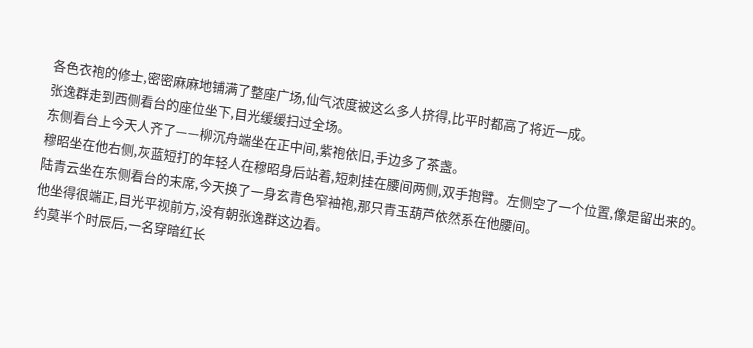各色衣袍的修士,密密麻麻地铺满了整座广场,仙气浓度被这么多人挤得,比平时都高了将近一成。
张逸群走到西侧看台的座位坐下,目光缓缓扫过全场。
东侧看台上今天人齐了——柳沉舟端坐在正中间,紫袍依旧,手边多了茶盏。
穆昭坐在他右侧,灰蓝短打的年轻人在穆昭身后站着,短刺挂在腰间两侧,双手抱臂。左侧空了一个位置,像是留出来的。
陆青云坐在东侧看台的末席,今天换了一身玄青色窄袖袍,那只青玉葫芦依然系在他腰间。
他坐得很端正,目光平视前方,没有朝张逸群这边看。
约莫半个时辰后,一名穿暗红长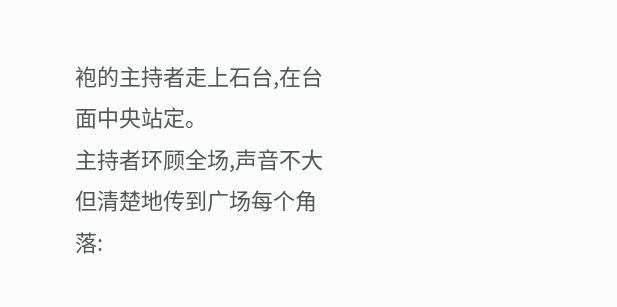袍的主持者走上石台,在台面中央站定。
主持者环顾全场,声音不大但清楚地传到广场每个角落: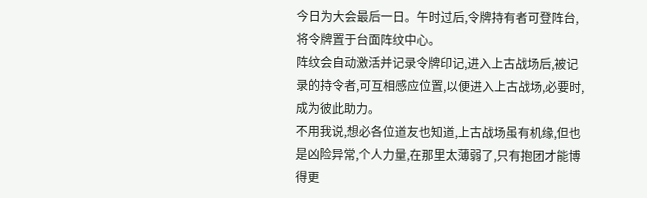今日为大会最后一日。午时过后,令牌持有者可登阵台,将令牌置于台面阵纹中心。
阵纹会自动激活并记录令牌印记,进入上古战场后,被记录的持令者,可互相感应位置,以便进入上古战场,必要时,成为彼此助力。
不用我说,想必各位道友也知道,上古战场虽有机缘,但也是凶险异常,个人力量,在那里太薄弱了,只有抱团才能博得更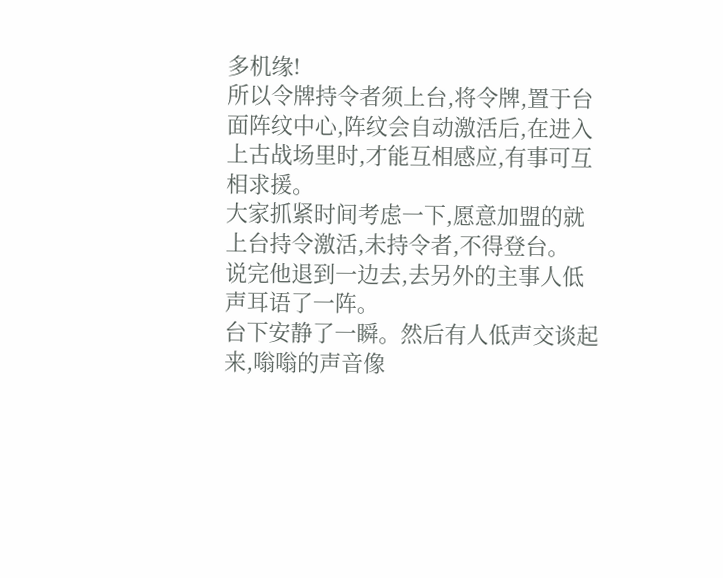多机缘!
所以令牌持令者须上台,将令牌,置于台面阵纹中心,阵纹会自动激活后,在进入上古战场里时,才能互相感应,有事可互相求援。
大家抓紧时间考虑一下,愿意加盟的就上台持令激活,未持令者,不得登台。
说完他退到一边去,去另外的主事人低声耳语了一阵。
台下安静了一瞬。然后有人低声交谈起来,嗡嗡的声音像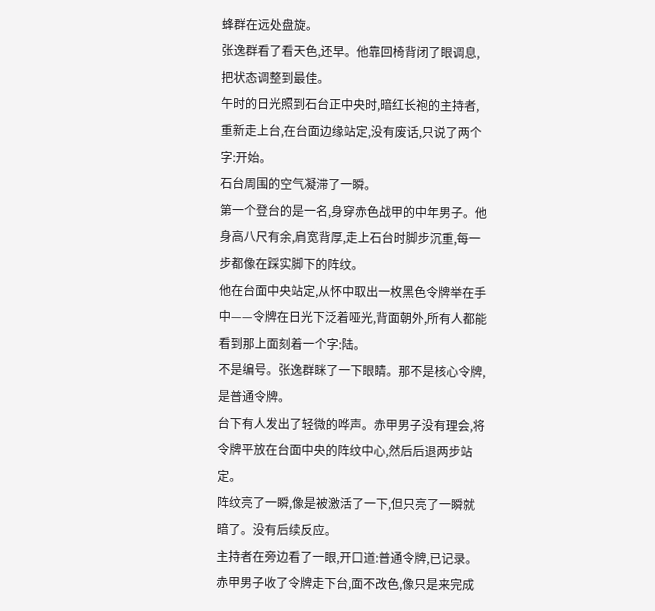蜂群在远处盘旋。
张逸群看了看天色,还早。他靠回椅背闭了眼调息,把状态调整到最佳。
午时的日光照到石台正中央时,暗红长袍的主持者,重新走上台,在台面边缘站定,没有废话,只说了两个字:开始。
石台周围的空气凝滞了一瞬。
第一个登台的是一名,身穿赤色战甲的中年男子。他身高八尺有余,肩宽背厚,走上石台时脚步沉重,每一步都像在踩实脚下的阵纹。
他在台面中央站定,从怀中取出一枚黑色令牌举在手中——令牌在日光下泛着哑光,背面朝外,所有人都能看到那上面刻着一个字:陆。
不是编号。张逸群眯了一下眼睛。那不是核心令牌,是普通令牌。
台下有人发出了轻微的哗声。赤甲男子没有理会,将令牌平放在台面中央的阵纹中心,然后后退两步站定。
阵纹亮了一瞬,像是被激活了一下,但只亮了一瞬就暗了。没有后续反应。
主持者在旁边看了一眼,开口道:普通令牌,已记录。赤甲男子收了令牌走下台,面不改色,像只是来完成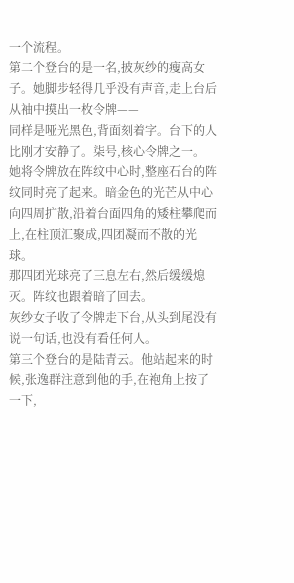一个流程。
第二个登台的是一名,披灰纱的瘦高女子。她脚步轻得几乎没有声音,走上台后从袖中摸出一枚令牌——
同样是哑光黑色,背面刻着字。台下的人比刚才安静了。柒号,核心令牌之一。
她将令牌放在阵纹中心时,整座石台的阵纹同时亮了起来。暗金色的光芒从中心向四周扩散,沿着台面四角的矮柱攀爬而上,在柱顶汇聚成,四团凝而不散的光球。
那四团光球亮了三息左右,然后缓缓熄灭。阵纹也跟着暗了回去。
灰纱女子收了令牌走下台,从头到尾没有说一句话,也没有看任何人。
第三个登台的是陆青云。他站起来的时候,张逸群注意到他的手,在袍角上按了一下,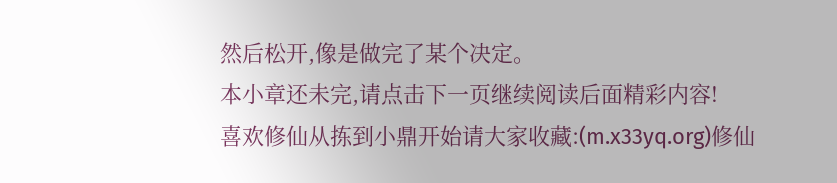然后松开,像是做完了某个决定。
本小章还未完,请点击下一页继续阅读后面精彩内容!
喜欢修仙从拣到小鼎开始请大家收藏:(m.x33yq.org)修仙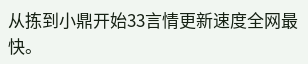从拣到小鼎开始33言情更新速度全网最快。